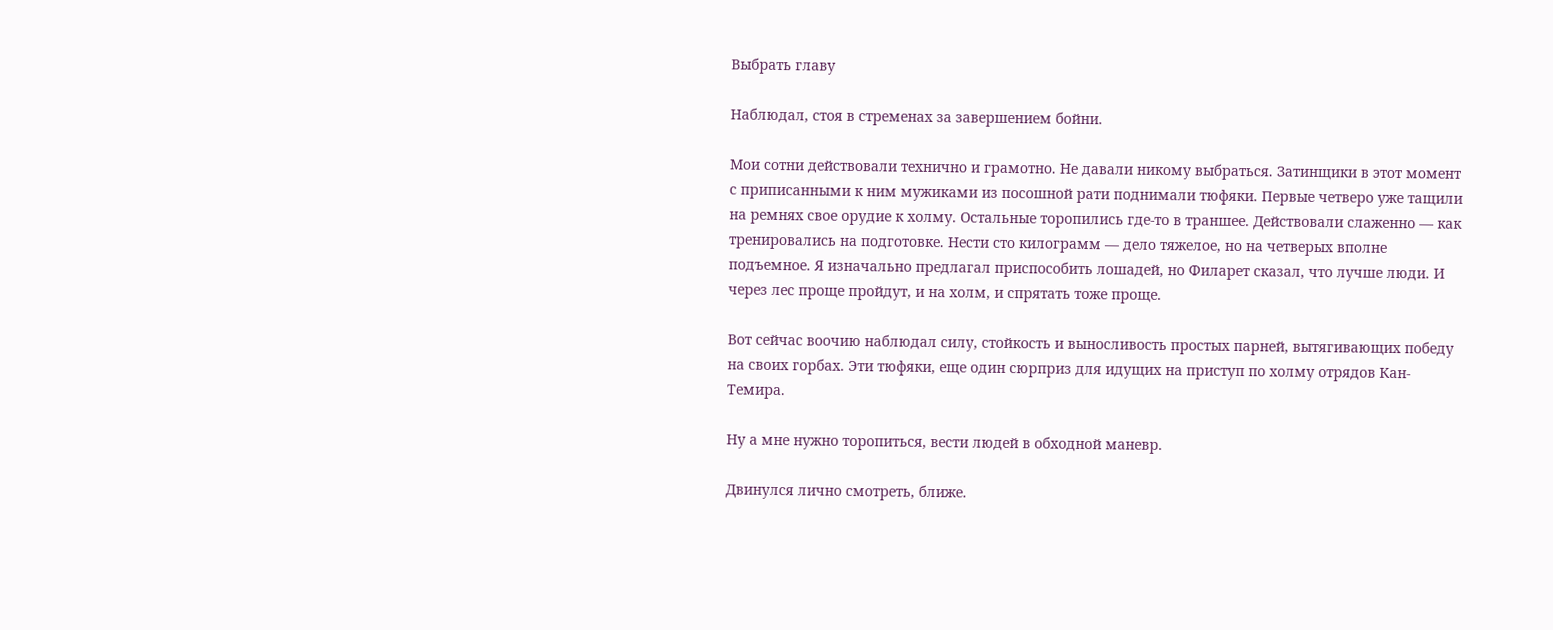Выбрать главу

Наблюдал, стоя в стременах за завершением бойни.

Мои сотни действовали технично и грамотно. Не давали никому выбраться. Затинщики в этот момент с приписанными к ним мужиками из посошной рати поднимали тюфяки. Первые четверо уже тащили на ремнях свое орудие к холму. Остальные торопились где-то в траншее. Действовали слаженно — как тренировались на подготовке. Нести сто килограмм — дело тяжелое, но на четверых вполне подъемное. Я изначально предлагал приспособить лошадей, но Филарет сказал, что лучше люди. И через лес проще пройдут, и на холм, и спрятать тоже проще.

Вот сейчас воочию наблюдал силу, стойкость и выносливость простых парней, вытягивающих победу на своих горбах. Эти тюфяки, еще один сюрприз для идущих на приступ по холму отрядов Кан-Темира.

Ну а мне нужно торопиться, вести людей в обходной маневр.

Двинулся лично смотреть, ближе.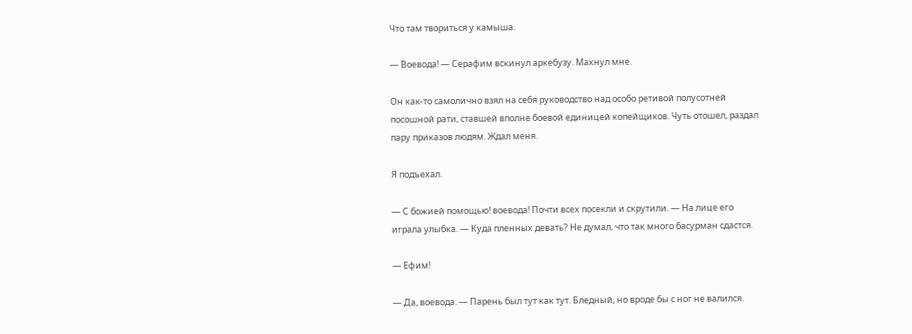Что там твориться у камыша.

— Воевода! — Серафим вскинул аркебузу. Махнул мне.

Он как-то самолично взял на себя руководство над особо ретивой полусотней посошной рати, ставшей вполне боевой единицей копейщиков. Чуть отошел, раздал пару приказов людям. Ждал меня.

Я подъехал.

— С божией помощью! воевода! Почти всех посекли и скрутили. — На лице его играла улыбка. — Куда пленных девать? Не думал, что так много басурман сдастся.

— Ефим!

— Да, воевода. — Парень был тут как тут. Бледный, но вроде бы с ног не валился.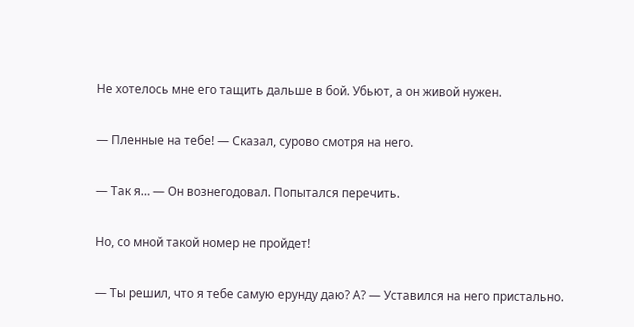Не хотелось мне его тащить дальше в бой. Убьют, а он живой нужен.

— Пленные на тебе! — Сказал, сурово смотря на него.

— Так я… — Он вознегодовал. Попытался перечить.

Но, со мной такой номер не пройдет!

— Ты решил, что я тебе самую ерунду даю? А? — Уставился на него пристально.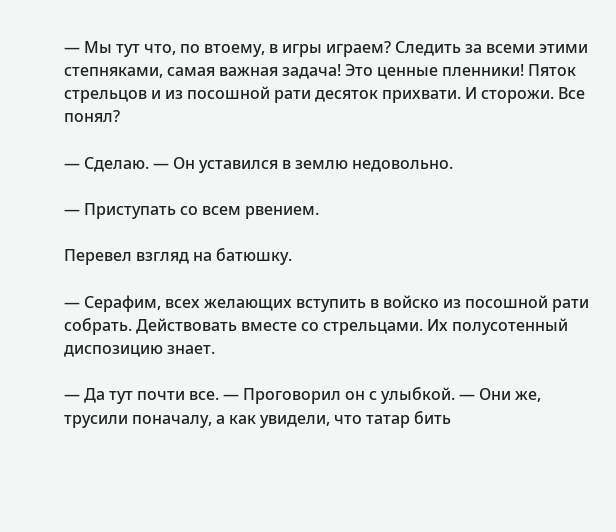— Мы тут что, по втоему, в игры играем? Следить за всеми этими степняками, самая важная задача! Это ценные пленники! Пяток стрельцов и из посошной рати десяток прихвати. И сторожи. Все понял?

— Сделаю. — Он уставился в землю недовольно.

— Приступать со всем рвением.

Перевел взгляд на батюшку.

— Серафим, всех желающих вступить в войско из посошной рати собрать. Действовать вместе со стрельцами. Их полусотенный диспозицию знает.

— Да тут почти все. — Проговорил он с улыбкой. — Они же, трусили поначалу, а как увидели, что татар бить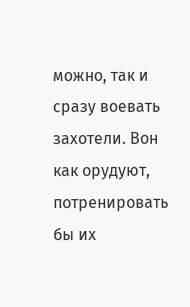можно, так и сразу воевать захотели. Вон как орудуют, потренировать бы их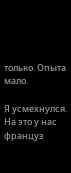только. Опыта мало.

Я усмехнулся. На это у нас француз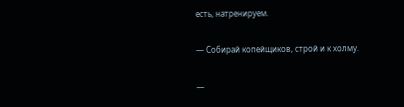есть, натренируем.

— Собирай копейщиков, строй и к холму.

—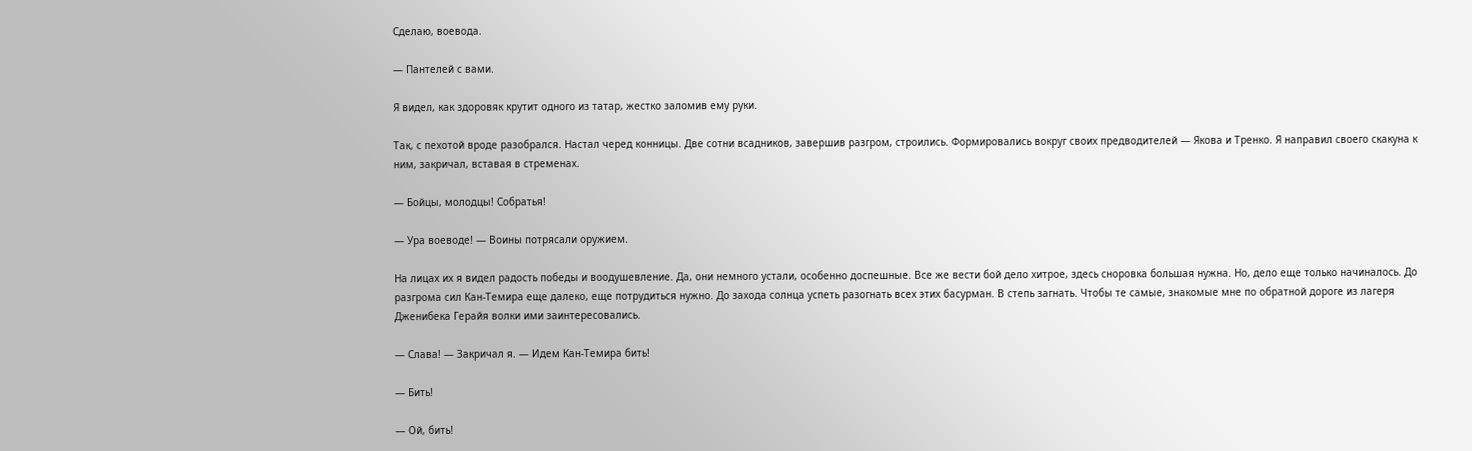Сделаю, воевода.

— Пантелей с вами.

Я видел, как здоровяк крутит одного из татар, жестко заломив ему руки.

Так, с пехотой вроде разобрался. Настал черед конницы. Две сотни всадников, завершив разгром, строились. Формировались вокруг своих предводителей — Якова и Тренко. Я направил своего скакуна к ним, закричал, вставая в стременах.

— Бойцы, молодцы! Собратья!

— Ура воеводе! — Воины потрясали оружием.

На лицах их я видел радость победы и воодушевление. Да, они немного устали, особенно доспешные. Все же вести бой дело хитрое, здесь сноровка большая нужна. Но, дело еще только начиналось. До разгрома сил Кан-Темира еще далеко, еще потрудиться нужно. До захода солнца успеть разогнать всех этих басурман. В степь загнать. Чтобы те самые, знакомые мне по обратной дороге из лагеря Дженибека Герайя волки ими заинтересовались.

— Слава! — Закричал я. — Идем Кан-Темира бить!

— Бить!

— Ой, бить!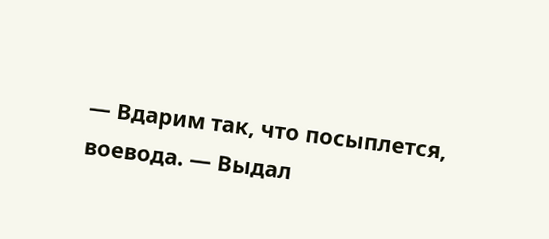— Вдарим так, что посыплется, воевода. — Выдал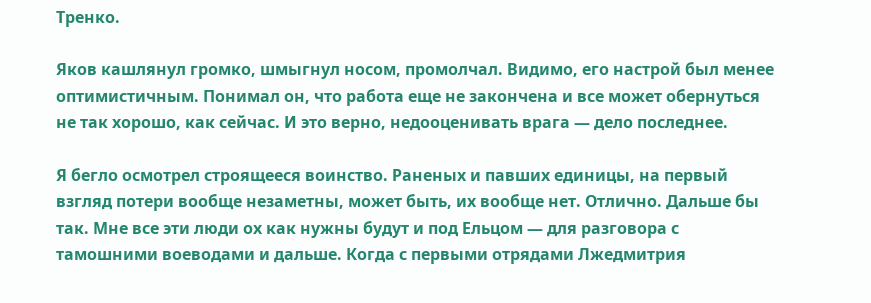Тренко.

Яков кашлянул громко, шмыгнул носом, промолчал. Видимо, его настрой был менее оптимистичным. Понимал он, что работа еще не закончена и все может обернуться не так хорошо, как сейчас. И это верно, недооценивать врага — дело последнее.

Я бегло осмотрел строящееся воинство. Раненых и павших единицы, на первый взгляд потери вообще незаметны, может быть, их вообще нет. Отлично. Дальше бы так. Мне все эти люди ох как нужны будут и под Ельцом — для разговора с тамошними воеводами и дальше. Когда с первыми отрядами Лжедмитрия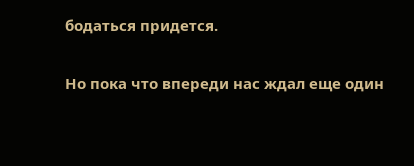бодаться придется.

Но пока что впереди нас ждал еще один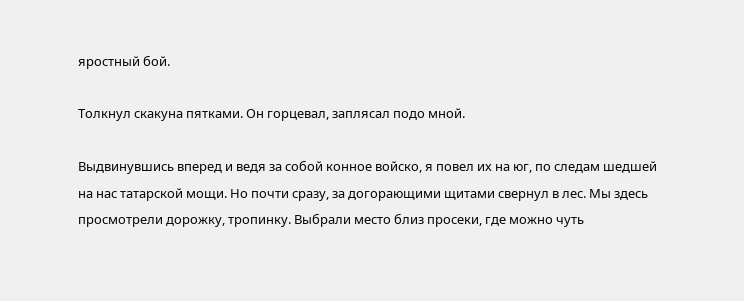яростный бой.

Толкнул скакуна пятками. Он горцевал, заплясал подо мной.

Выдвинувшись вперед и ведя за собой конное войско, я повел их на юг, по следам шедшей на нас татарской мощи. Но почти сразу, за догорающими щитами свернул в лес. Мы здесь просмотрели дорожку, тропинку. Выбрали место близ просеки, где можно чуть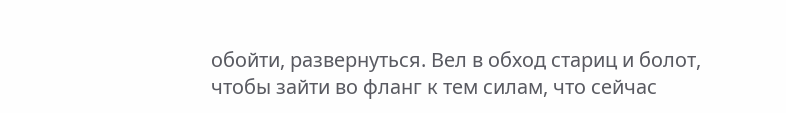обойти, развернуться. Вел в обход стариц и болот, чтобы зайти во фланг к тем силам, что сейчас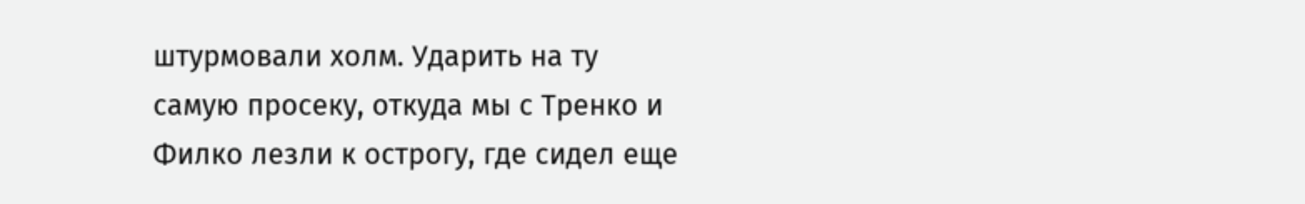штурмовали холм. Ударить на ту самую просеку, откуда мы с Тренко и Филко лезли к острогу, где сидел еще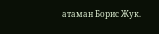атаман Борис Жук.